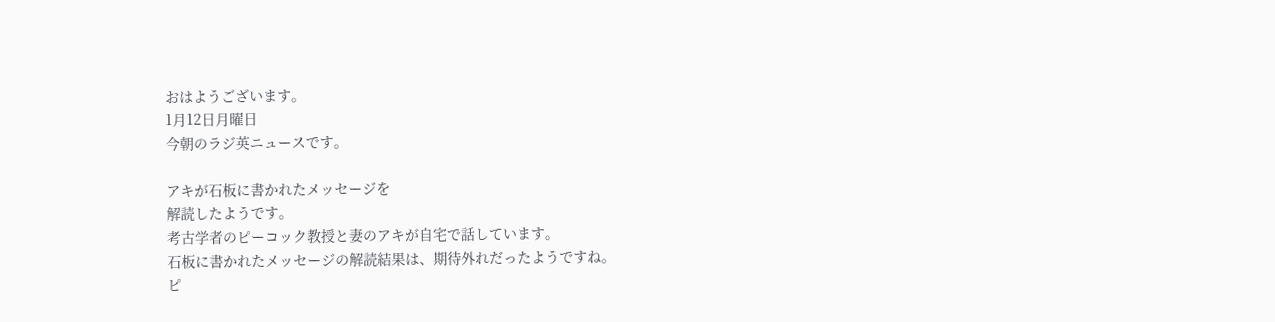おはようございます。
1月12日月曜日
今朝のラジ英ニュースです。

アキが石板に書かれたメッセージを
解読したようです。
考古学者のピーコック教授と妻のアキが自宅で話しています。
石板に書かれたメッセージの解読結果は、期待外れだったようですね。
ピ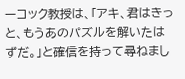ーコック教授は、「アキ、君はきっと、もうあのパズルを解いたはずだ。」と確信を持って尋ねまし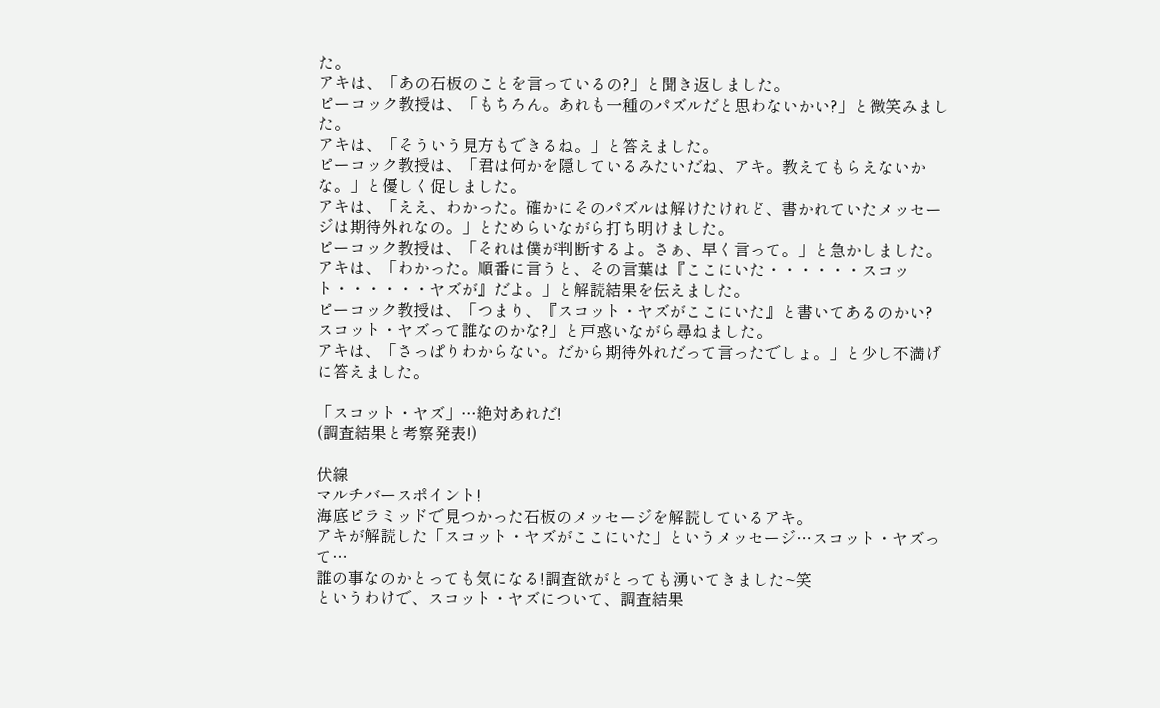た。
アキは、「あの石板のことを言っているの?」と聞き返しました。
ピーコック教授は、「もちろん。あれも一種のパズルだと思わないかい?」と微笑みました。
アキは、「そういう見方もできるね。」と答えました。
ピーコック教授は、「君は何かを隠しているみたいだね、アキ。教えてもらえないかな。」と優しく促しました。
アキは、「ええ、わかった。確かにそのパズルは解けたけれど、書かれていたメッセージは期待外れなの。」とためらいながら打ち明けました。
ピーコック教授は、「それは僕が判断するよ。さぁ、早く言って。」と急かしました。
アキは、「わかった。順番に言うと、その言葉は『ここにいた・・・・・・スコット・・・・・・ヤズが』だよ。」と解読結果を伝えました。
ピーコック教授は、「つまり、『スコット・ヤズがここにいた』と書いてあるのかい? スコット・ヤズって誰なのかな?」と戸惑いながら尋ねました。
アキは、「さっぱりわからない。だから期待外れだって言ったでしょ。」と少し不満げに答えました。

「スコット・ヤズ」…絶対あれだ!
(調査結果と考察発表!)

伏線
マルチバースポイント!
海底ピラミッドで見つかった石板のメッセージを解読しているアキ。
アキが解読した「スコット・ヤズがここにいた」というメッセージ…スコット・ヤズって…
誰の事なのかとっても気になる!調査欲がとっても湧いてきました~笑
というわけで、スコット・ヤズについて、調査結果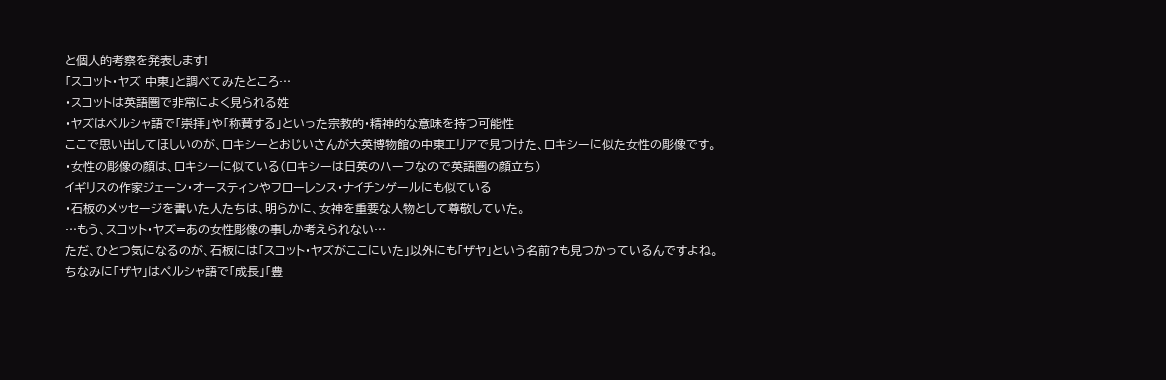と個人的考察を発表します!
「スコット・ヤズ 中東」と調べてみたところ…
・スコットは英語圏で非常によく見られる姓
・ヤズはペルシャ語で「崇拝」や「称賛する」といった宗教的・精神的な意味を持つ可能性
ここで思い出してほしいのが、ロキシーとおじいさんが大英博物館の中東エリアで見つけた、ロキシーに似た女性の彫像です。
・女性の彫像の顔は、ロキシーに似ている(ロキシーは日英のハーフなので英語圏の顔立ち)
イギリスの作家ジェーン・オースティンやフローレンス・ナイチンゲールにも似ている
・石板のメッセージを書いた人たちは、明らかに、女神を重要な人物として尊敬していた。
…もう、スコット・ヤズ=あの女性彫像の事しか考えられない…
ただ、ひとつ気になるのが、石板には「スコット・ヤズがここにいた」以外にも「ザヤ」という名前?も見つかっているんですよね。
ちなみに「ザヤ」はペルシャ語で「成長」「豊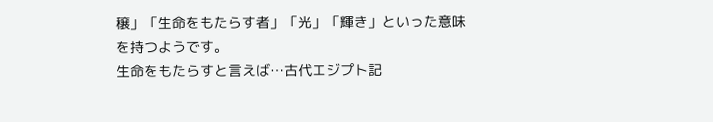穣」「生命をもたらす者」「光」「輝き」といった意味を持つようです。
生命をもたらすと言えば…古代エジプト記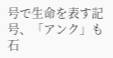号で生命を表す記号、「アンク」も石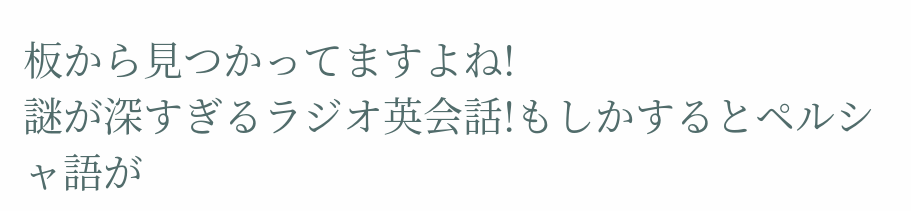板から見つかってますよね!
謎が深すぎるラジオ英会話!もしかするとペルシャ語が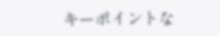キーポイントな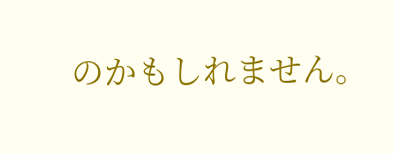のかもしれません。